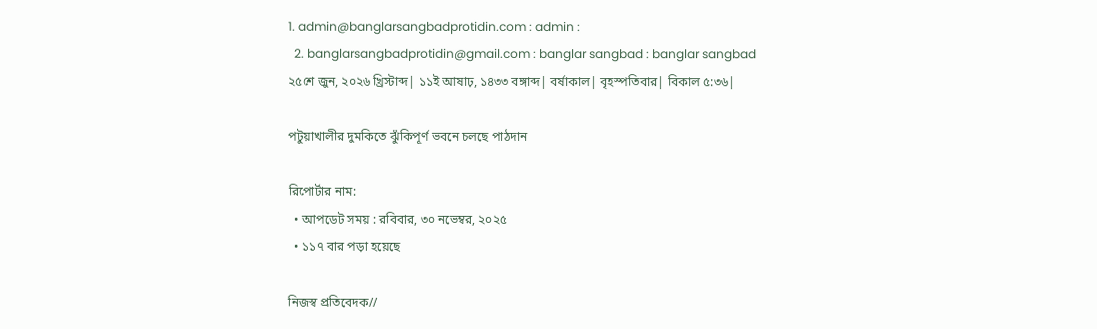1. admin@banglarsangbadprotidin.com : admin :
  2. banglarsangbadprotidin@gmail.com : banglar sangbad : banglar sangbad
২৫শে জুন, ২০২৬ খ্রিস্টাব্দ| ১১ই আষাঢ়, ১৪৩৩ বঙ্গাব্দ| বর্ষাকাল| বৃহস্পতিবার| বিকাল ৫:৩৬|

পটুয়াখালীর দুমকিতে ঝুঁকিপূর্ণ ভবনে চলছে পাঠদান

রিপোর্টার নাম:
  • আপডেট সময় : রবিবার, ৩০ নভেম্বর, ২০২৫
  • ১১৭ বার পড়া হয়েছে

নিজস্ব প্রতিবেদক//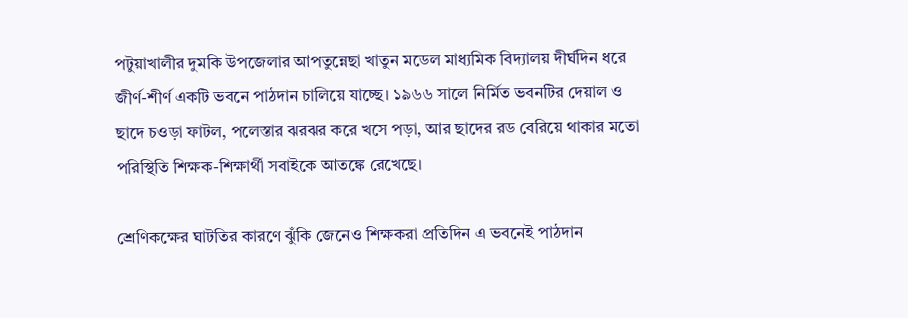পটুয়াখালীর দুমকি উপজেলার আপতুন্নেছা খাতুন মডেল মাধ্যমিক বিদ্যালয় দীর্ঘদিন ধরে জীর্ণ-শীর্ণ একটি ভবনে পাঠদান চালিয়ে যাচ্ছে। ১৯৬৬ সালে নির্মিত ভবনটির দেয়াল ও ছাদে চওড়া ফাটল, পলেস্তার ঝরঝর করে খসে পড়া, আর ছাদের রড বেরিয়ে থাকার মতো পরিস্থিতি শিক্ষক-শিক্ষার্থী সবাইকে আতঙ্কে রেখেছে।

শ্রেণিকক্ষের ঘাটতির কারণে ঝুঁকি জেনেও শিক্ষকরা প্রতিদিন এ ভবনেই পাঠদান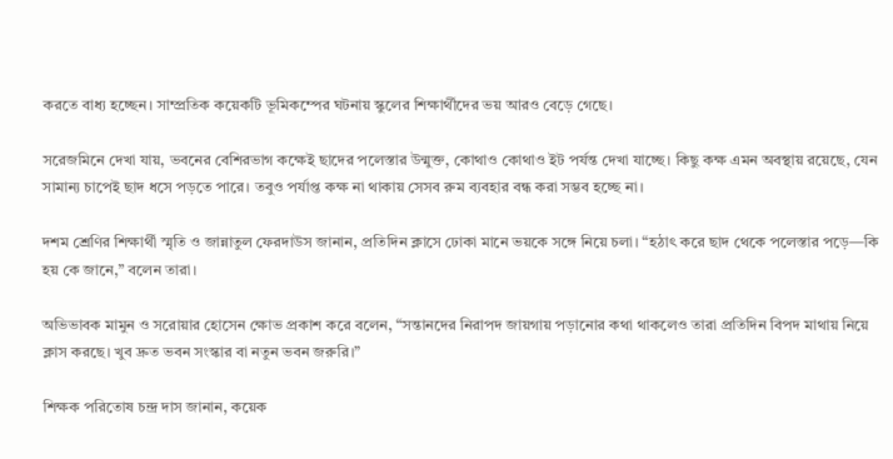করতে বাধ্য হচ্ছেন। সাম্প্রতিক কয়েকটি ভূমিকম্পের ঘটনায় স্কুলের শিক্ষার্থীদের ভয় আরও বেড়ে গেছে।

সরেজমিনে দেখা যায়, ভবনের বেশিরভাগ কক্ষেই ছাদের পলেস্তার উন্মুক্ত, কোথাও কোথাও ইট পর্যন্ত দেখা যাচ্ছে। কিছু কক্ষ এমন অবস্থায় রয়েছে, যেন সামান্য চাপেই ছাদ ধসে পড়তে পারে। তবুও পর্যাপ্ত কক্ষ না থাকায় সেসব রুম ব্যবহার বন্ধ করা সম্ভব হচ্ছে না।

দশম শ্রেণির শিক্ষার্থী স্মৃতি ও জান্নাতুল ফেরদাউস জানান, প্রতিদিন ক্লাসে ঢোকা মানে ভয়কে সঙ্গে নিয়ে চলা। “হঠাৎ করে ছাদ থেকে পলেস্তার পড়ে—কি হয় কে জানে,” বলেন তারা।

অভিভাবক মামুন ও সরোয়ার হোসেন ক্ষোভ প্রকাশ করে বলেন, “সন্তানদের নিরাপদ জায়গায় পড়ানোর কথা থাকলেও তারা প্রতিদিন বিপদ মাথায় নিয়ে ক্লাস করছে। খুব দ্রুত ভবন সংস্কার বা নতুন ভবন জরুরি।”

শিক্ষক পরিতোষ চন্দ্র দাস জানান, কয়েক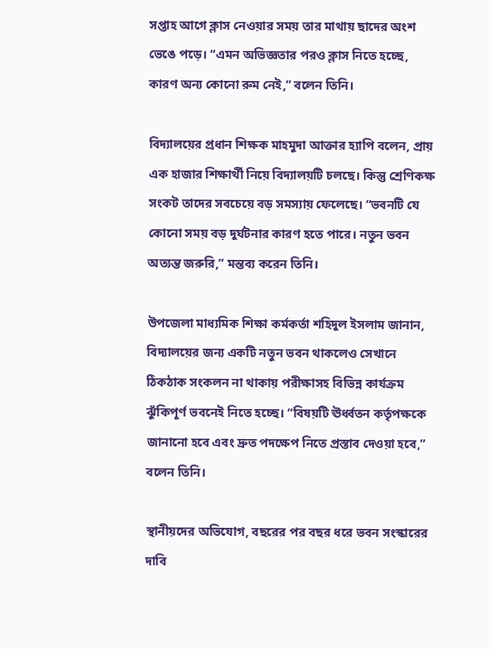সপ্তাহ আগে ক্লাস নেওয়ার সময় তার মাথায় ছাদের অংশ ভেঙে পড়ে। “এমন অভিজ্ঞতার পরও ক্লাস নিতে হচ্ছে, কারণ অন্য কোনো রুম নেই,” বলেন তিনি।

বিদ্যালয়ের প্রধান শিক্ষক মাহমুদা আক্তার হ্যাপি বলেন, প্রায় এক হাজার শিক্ষার্থী নিয়ে বিদ্যালয়টি চলছে। কিন্তু শ্রেণিকক্ষ সংকট তাদের সবচেয়ে বড় সমস্যায় ফেলেছে। “ভবনটি যে কোনো সময় বড় দুর্ঘটনার কারণ হতে পারে। নতুন ভবন অত্যন্ত জরুরি,” মন্তব্য করেন তিনি।

উপজেলা মাধ্যমিক শিক্ষা কর্মকর্তা শহিদুল ইসলাম জানান, বিদ্যালয়ের জন্য একটি নতুন ভবন থাকলেও সেখানে ঠিকঠাক সংকলন না থাকায় পরীক্ষাসহ বিভিন্ন কার্যক্রম ঝুঁকিপূর্ণ ভবনেই নিতে হচ্ছে। “বিষয়টি ঊর্ধ্বতন কর্তৃপক্ষকে জানানো হবে এবং দ্রুত পদক্ষেপ নিতে প্রস্তাব দেওয়া হবে,” বলেন তিনি।

স্থানীয়দের অভিযোগ, বছরের পর বছর ধরে ভবন সংস্কারের দাবি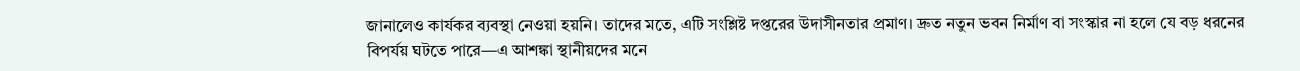জানালেও কার্যকর ব্যবস্থা নেওয়া হয়নি। তাদের মতে, এটি সংশ্লিষ্ট দপ্তরের উদাসীনতার প্রমাণ। দ্রুত নতুন ভবন নির্মাণ বা সংস্কার না হলে যে বড় ধরনের বিপর্যয় ঘটতে পারে—এ আশঙ্কা স্থানীয়দের মনে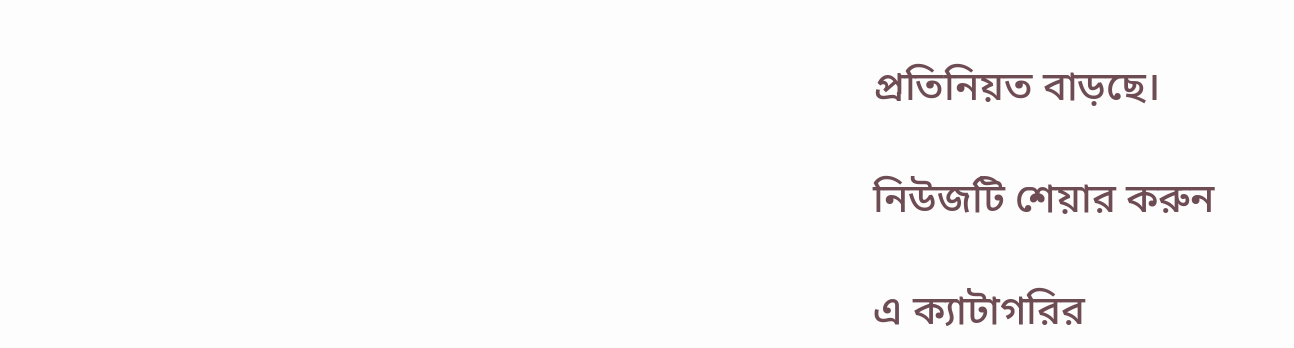প্রতিনিয়ত বাড়ছে।

নিউজটি শেয়ার করুন

এ ক্যাটাগরির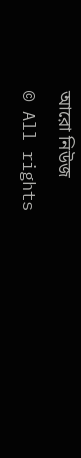আরো নিউজ
© All rights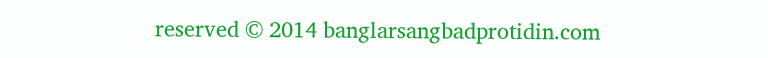reserved © 2014 banglarsangbadprotidin.com